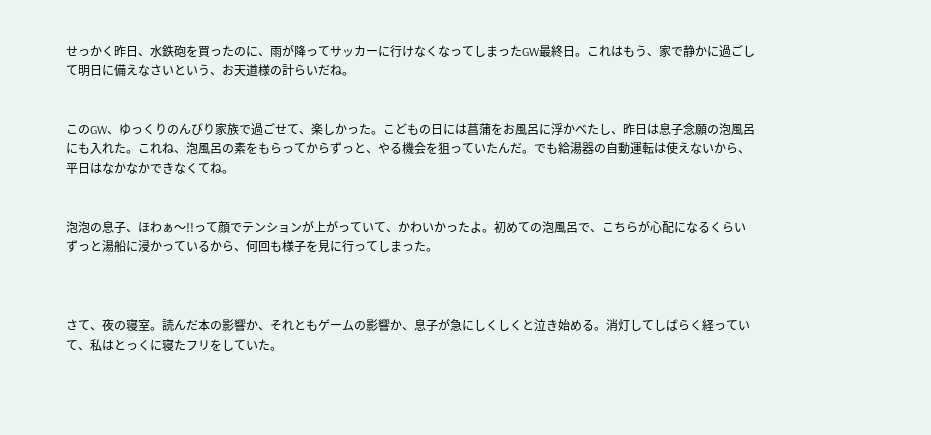せっかく昨日、水鉄砲を買ったのに、雨が降ってサッカーに行けなくなってしまったGW最終日。これはもう、家で静かに過ごして明日に備えなさいという、お天道様の計らいだね。


このGW、ゆっくりのんびり家族で過ごせて、楽しかった。こどもの日には菖蒲をお風呂に浮かべたし、昨日は息子念願の泡風呂にも入れた。これね、泡風呂の素をもらってからずっと、やる機会を狙っていたんだ。でも給湯器の自動運転は使えないから、平日はなかなかできなくてね。


泡泡の息子、ほわぁ〜!!って顔でテンションが上がっていて、かわいかったよ。初めての泡風呂で、こちらが心配になるくらいずっと湯船に浸かっているから、何回も様子を見に行ってしまった。



さて、夜の寝室。読んだ本の影響か、それともゲームの影響か、息子が急にしくしくと泣き始める。消灯してしばらく経っていて、私はとっくに寝たフリをしていた。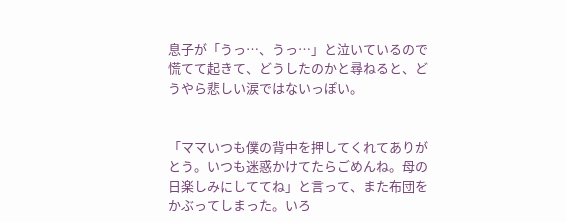息子が「うっ…、うっ…」と泣いているので慌てて起きて、どうしたのかと尋ねると、どうやら悲しい涙ではないっぽい。


「ママいつも僕の背中を押してくれてありがとう。いつも迷惑かけてたらごめんね。母の日楽しみにしててね」と言って、また布団をかぶってしまった。いろ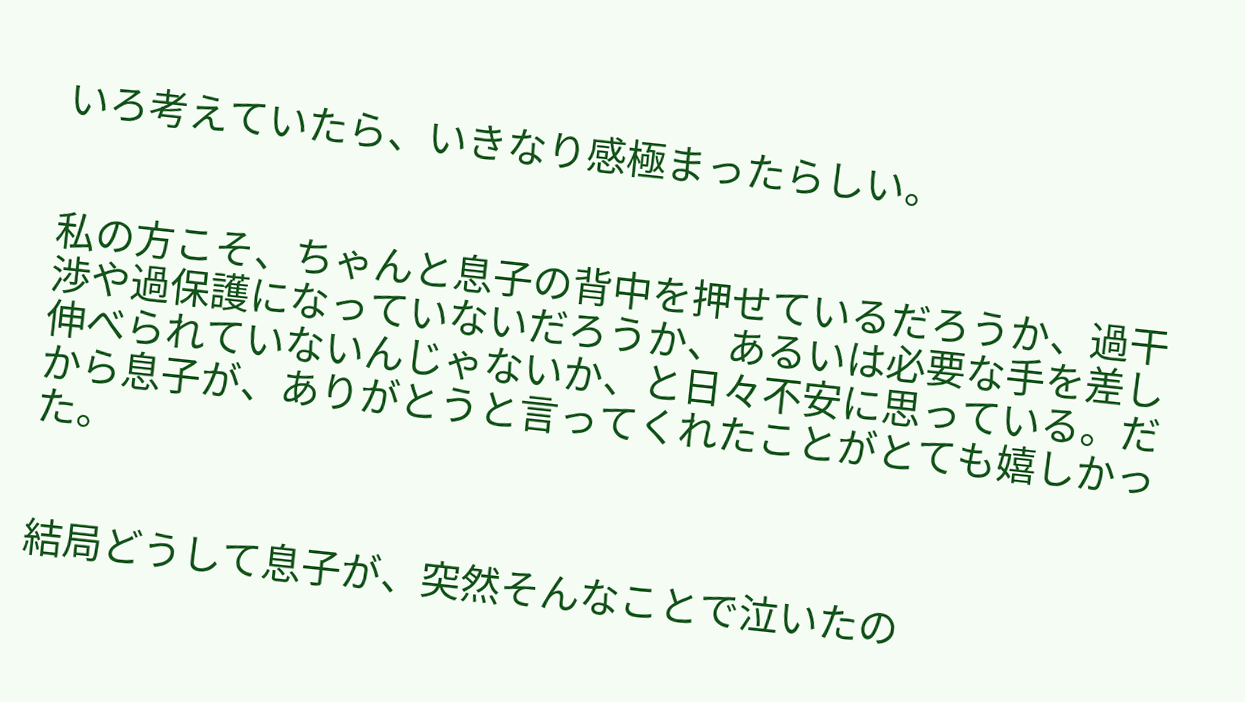いろ考えていたら、いきなり感極まったらしい。


私の方こそ、ちゃんと息子の背中を押せているだろうか、過干渉や過保護になっていないだろうか、あるいは必要な手を差し伸べられていないんじゃないか、と日々不安に思っている。だから息子が、ありがとうと言ってくれたことがとても嬉しかった。


結局どうして息子が、突然そんなことで泣いたの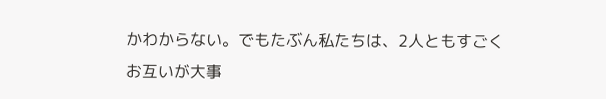かわからない。でもたぶん私たちは、2人ともすごくお互いが大事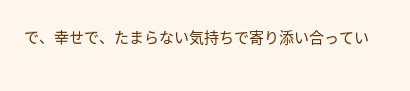で、幸せで、たまらない気持ちで寄り添い合ってい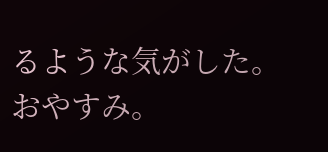るような気がした。おやすみ。